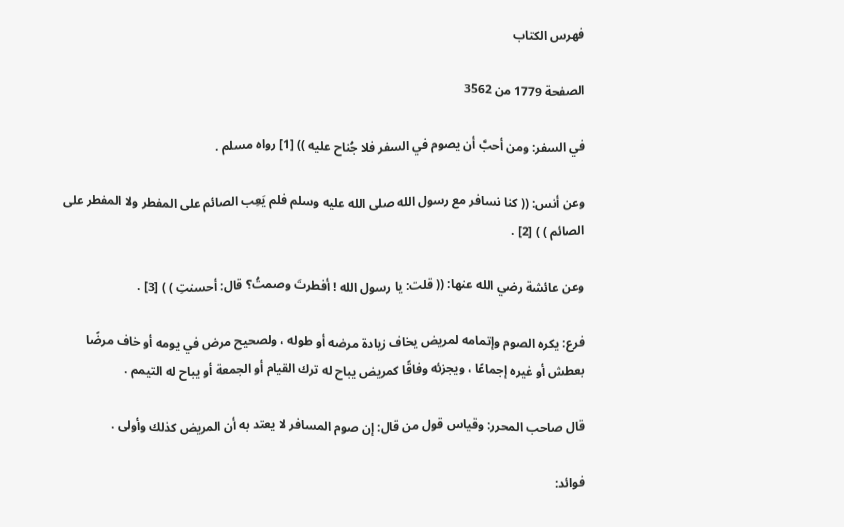فهرس الكتاب

الصفحة 1779 من 3562

في السفر: ومن أحبَّ أن يصوم في السفر فلا جُناح عليه )) [1] رواه مسلم .

وعن أنس: (( كنا نسافر مع رسول الله صلى الله عليه وسلم فلم يَعِب الصائم على المفطر ولا المفطر على الصائم ) ) [2] .

وعن عائشة رضي الله عنها: (( قلت: يا رسول الله ! أفطرتَ وصمتُ؟ قال: أحسنتِ ) ) [3] .

فرع: يكره الصوم وإتمامه لمريض يخاف زيادة مرضه أو طوله ، ولصحيح مرض في يومه أو خاف مرضًا بعطش أو غيره إجماعًا ، ويجزئه وفاقًا كمريض يباح له ترك القيام أو الجمعة أو يباح له التيمم .

قال صاحب المحرر: وقياس قول من قال: إن صوم المسافر لا يعتد به أن المريض كذلك وأولى .

فوائد: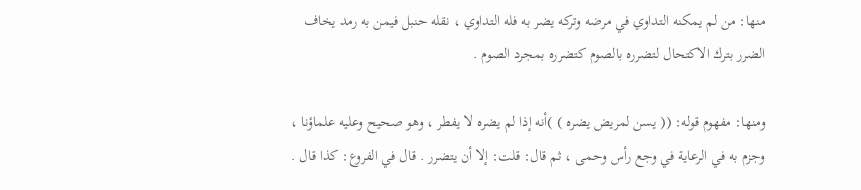منها: من لم يمكنه التداوي في مرضه وتركه يضر به فله التداوي ، نقله حنبل فيمن به رمد يخاف الضرر بترك الاكتحال لتضرره بالصوم كتضرره بمجرد الصوم .

ومنها: مفهوم قوله: (( يسن لمريض يضره ) )أنه إذا لم يضره لا يفطر ، وهو صحيح وعليه علماؤنا ، وجزم به في الرعاية في وجع رأس وحمى ، ثم قال: قلت: إلا أن يتضرر . قال في الفروع: كذا قال .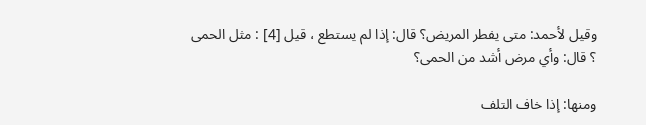وقيل لأحمد: متى يفطر المريض؟ قال: إذا لم يستطع ، قيل [4] : مثل الحمى ؟ قال: وأي مرض أشد من الحمى؟

ومنها: إذا خاف التلف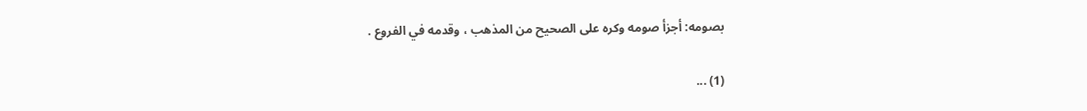بصومه: أجزأ صومه وكره على الصحيح من المذهب ، وقدمه في الفروع .

(1) ...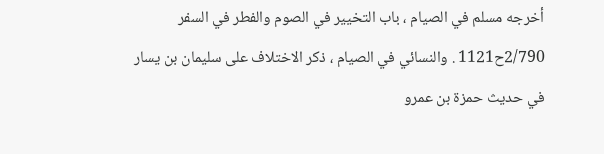أخرجه مسلم في الصيام ، باب التخيير في الصوم والفطر في السفر 2/790ح1121 . والنسائي في الصيام ، ذكر الاختلاف على سليمان بن يسار في حديث حمزة بن عمرو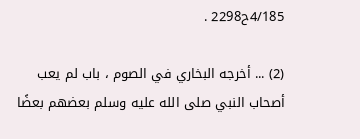4/185ح2298 .

(2) ... أخرجه البخاري في الصوم ، باب لم يعب أصحاب النبي صلى الله عليه وسلم بعضهم بعضًا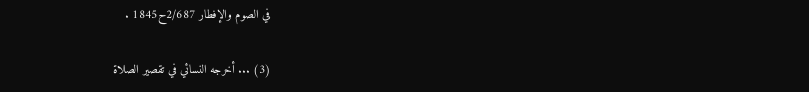في الصوم والإفطار 2/687ح1845 .

(3) ... أخرجه النسائي في تقصير الصلاة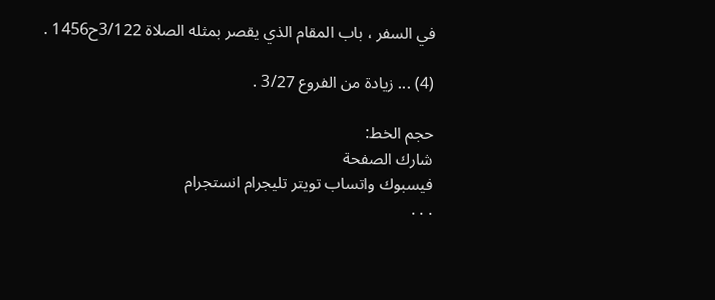في السفر ، باب المقام الذي يقصر بمثله الصلاة 3/122ح1456 .

(4) ... زيادة من الفروع 3/27 .

حجم الخط:
شارك الصفحة
فيسبوك واتساب تويتر تليجرام انستجرام
. . .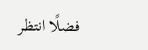فضلًا انتظر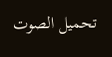تحميل الصوت